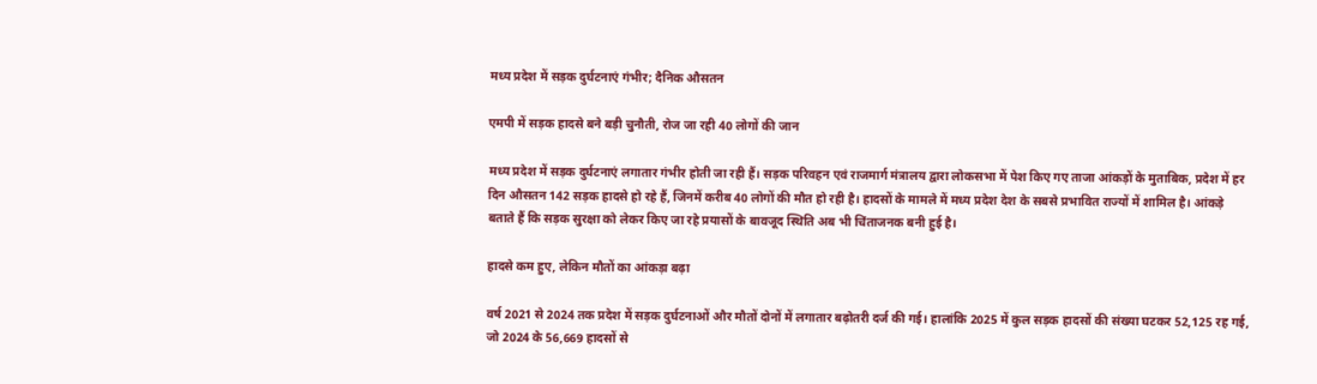मध्य प्रदेश में सड़क दुर्घटनाएं गंभीर; दैनिक औसतन

एमपी में सड़क हादसे बने बड़ी चुनौती, रोज जा रही 40 लोगों की जान

मध्य प्रदेश में सड़क दुर्घटनाएं लगातार गंभीर होती जा रही हैं। सड़क परिवहन एवं राजमार्ग मंत्रालय द्वारा लोकसभा में पेश किए गए ताजा आंकड़ों के मुताबिक, प्रदेश में हर दिन औसतन 142 सड़क हादसे हो रहे हैं, जिनमें करीब 40 लोगों की मौत हो रही है। हादसों के मामले में मध्य प्रदेश देश के सबसे प्रभावित राज्यों में शामिल है। आंकड़े बताते हैं कि सड़क सुरक्षा को लेकर किए जा रहे प्रयासों के बावजूद स्थिति अब भी चिंताजनक बनी हुई है।

हादसे कम हुए, लेकिन मौतों का आंकड़ा बढ़ा

वर्ष 2021 से 2024 तक प्रदेश में सड़क दुर्घटनाओं और मौतों दोनों में लगातार बढ़ोतरी दर्ज की गई। हालांकि 2025 में कुल सड़क हादसों की संख्या घटकर 52,125 रह गई, जो 2024 के 56,669 हादसों से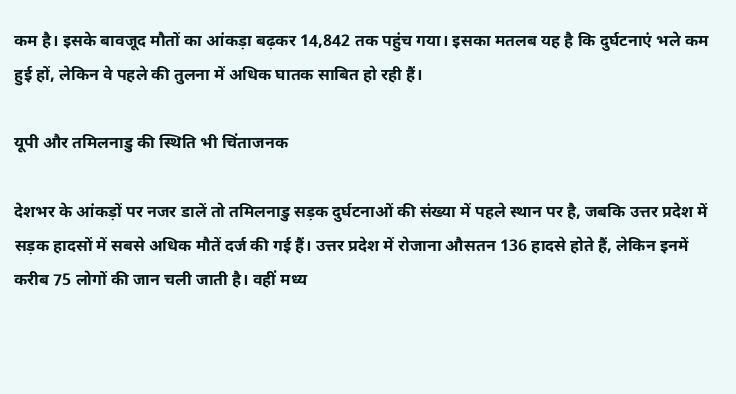कम है। इसके बावजूद मौतों का आंकड़ा बढ़कर 14,842 तक पहुंच गया। इसका मतलब यह है कि दुर्घटनाएं भले कम हुई हों, लेकिन वे पहले की तुलना में अधिक घातक साबित हो रही हैं।

यूपी और तमिलनाडु की स्थिति भी चिंताजनक

देशभर के आंकड़ों पर नजर डालें तो तमिलनाडु सड़क दुर्घटनाओं की संख्या में पहले स्थान पर है, जबकि उत्तर प्रदेश में सड़क हादसों में सबसे अधिक मौतें दर्ज की गई हैं। उत्तर प्रदेश में रोजाना औसतन 136 हादसे होते हैं, लेकिन इनमें करीब 75 लोगों की जान चली जाती है। वहीं मध्य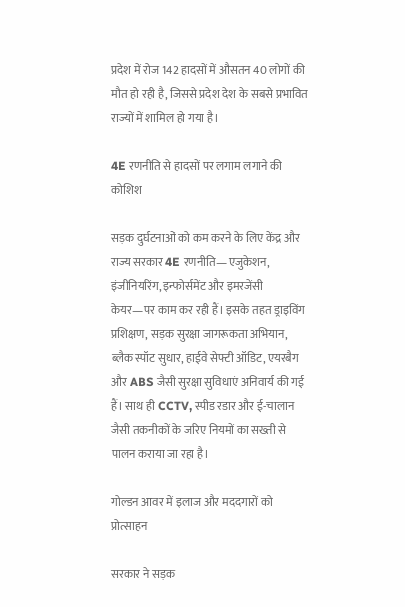प्रदेश में रोज 142 हादसों में औसतन 40 लोगों की मौत हो रही है, जिससे प्रदेश देश के सबसे प्रभावित राज्यों में शामिल हो गया है।

4E रणनीति से हादसों पर लगाम लगाने की कोशिश

सड़क दुर्घटनाओं को कम करने के लिए केंद्र और राज्य सरकार 4E रणनीति—एजुकेशन, इंजीनियरिंग, इन्फोर्समेंट और इमरजेंसी केयर—पर काम कर रही हैं। इसके तहत ड्राइविंग प्रशिक्षण, सड़क सुरक्षा जागरूकता अभियान, ब्लैक स्पॉट सुधार, हाईवे सेफ्टी ऑडिट, एयरबैग और ABS जैसी सुरक्षा सुविधाएं अनिवार्य की गई हैं। साथ ही CCTV, स्पीड रडार और ई-चालान जैसी तकनीकों के जरिए नियमों का सख्ती से पालन कराया जा रहा है।

गोल्डन आवर में इलाज और मददगारों को प्रोत्साहन

सरकार ने सड़क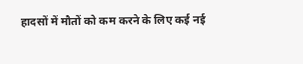हादसों में मौतों को कम करने के लिए कई नई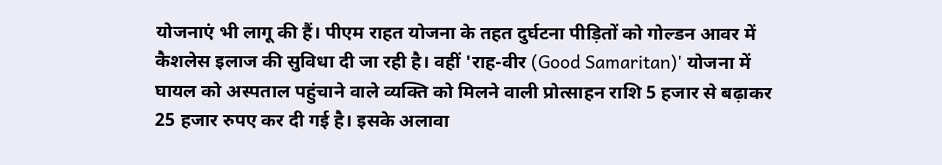योजनाएं भी लागू की हैं। पीएम राहत योजना के तहत दुर्घटना पीड़ितों को गोल्डन आवर में कैशलेस इलाज की सुविधा दी जा रही है। वहीं 'राह-वीर (Good Samaritan)' योजना में घायल को अस्पताल पहुंचाने वाले व्यक्ति को मिलने वाली प्रोत्साहन राशि 5 हजार से बढ़ाकर 25 हजार रुपए कर दी गई है। इसके अलावा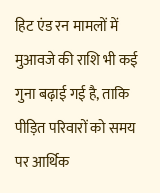हिट एंड रन मामलों में मुआवजे की राशि भी कई गुना बढ़ाई गई है, ताकि पीड़ित परिवारों को समय पर आर्थिक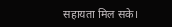सहायता मिल सके।